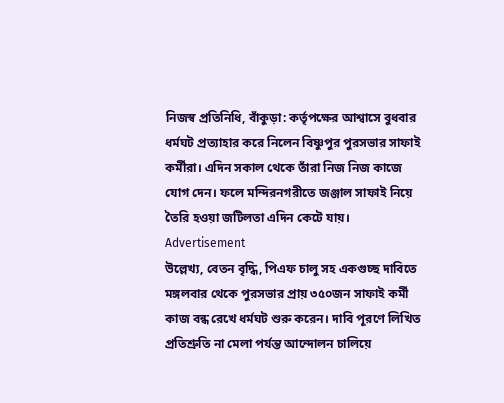নিজস্ব প্রতিনিধি, বাঁকুড়া: কর্তৃপক্ষের আশ্বাসে বুধবার ধর্মঘট প্রত্যাহার করে নিলেন বিষ্ণুপুর পুরসভার সাফাই কর্মীরা। এদিন সকাল থেকে তাঁরা নিজ নিজ কাজে যোগ দেন। ফলে মন্দিরনগরীতে জঞ্জাল সাফাই নিয়ে তৈরি হওয়া জটিলতা এদিন কেটে যায়।
Advertisement
উল্লেখ্য, বেতন বৃদ্ধি, পিএফ চালু সহ একগুচ্ছ দাবিতে মঙ্গলবার থেকে পুরসভার প্রায় ৩৫০জন সাফাই কর্মী কাজ বন্ধ রেখে ধর্মঘট শুরু করেন। দাবি পূরণে লিখিত প্রতিশ্রুতি না মেলা পর্যন্ত আন্দোলন চালিয়ে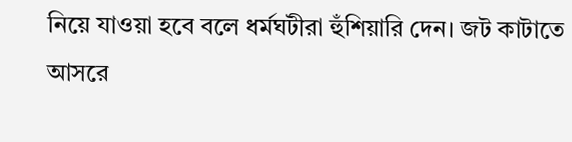নিয়ে যাওয়া হবে বলে ধর্মঘটীরা হুঁশিয়ারি দেন। জট কাটাতে আসরে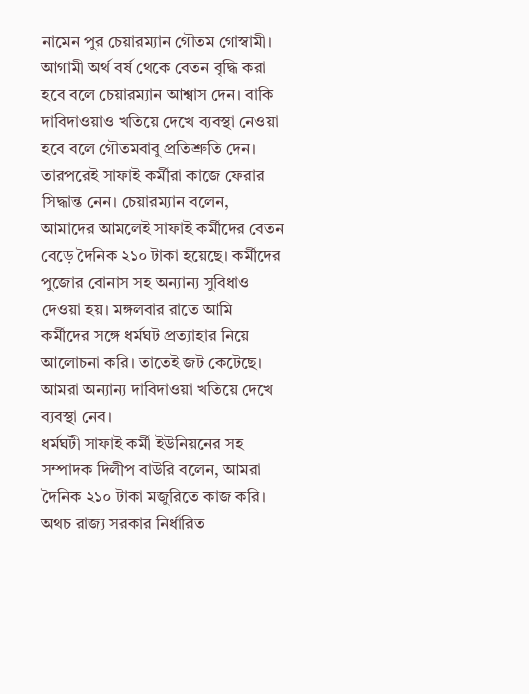নামেন পুর চেয়ারম্যান গৌতম গোস্বামী। আগামী অর্থ বর্ষ থেকে বেতন বৃদ্ধি করা হবে বলে চেয়ারম্যান আশ্বাস দেন। বাকি দাবিদাওয়াও খতিয়ে দেখে ব্যবস্থা নেওয়া হবে বলে গৌতমবাবু প্রতিশ্রুতি দেন। তারপরেই সাফাই কর্মীরা কাজে ফেরার সিদ্ধান্ত নেন। চেয়ারম্যান বলেন, আমাদের আমলেই সাফাই কর্মীদের বেতন বেড়ে দৈনিক ২১০ টাকা হয়েছে। কর্মীদের পুজোর বোনাস সহ অন্যান্য সুবিধাও দেওয়া হয়। মঙ্গলবার রাতে আমি কর্মীদের সঙ্গে ধর্মঘট প্রত্যাহার নিয়ে আলোচনা করি। তাতেই জট কেটেছে। আমরা অন্যান্য দাবিদাওয়া খতিয়ে দেখে ব্যবস্থা নেব।
ধর্মঘটী সাফাই কর্মী ইউনিয়নের সহ সম্পাদক দিলীপ বাউরি বলেন, আমরা দৈনিক ২১০ টাকা মজুরিতে কাজ করি। অথচ রাজ্য সরকার নির্ধারিত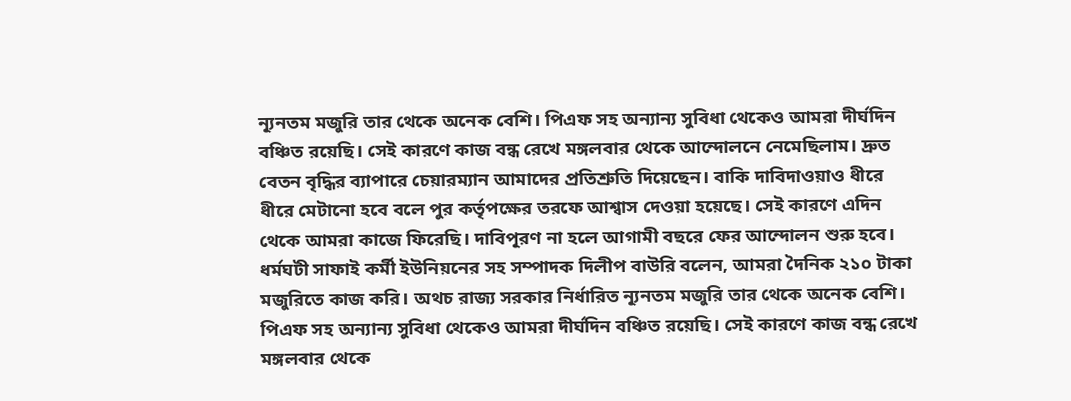ন্যূনতম মজুরি তার থেকে অনেক বেশি। পিএফ সহ অন্যান্য সুবিধা থেকেও আমরা দীর্ঘদিন বঞ্চিত রয়েছি। সেই কারণে কাজ বন্ধ রেখে মঙ্গলবার থেকে আন্দোলনে নেমেছিলাম। দ্রুত বেতন বৃদ্ধির ব্যাপারে চেয়ারম্যান আমাদের প্রতিশ্রুতি দিয়েছেন। বাকি দাবিদাওয়াও ধীরে ধীরে মেটানো হবে বলে পুর কর্তৃপক্ষের তরফে আশ্বাস দেওয়া হয়েছে। সেই কারণে এদিন থেকে আমরা কাজে ফিরেছি। দাবিপূরণ না হলে আগামী বছরে ফের আন্দোলন শুরু হবে।
ধর্মঘটী সাফাই কর্মী ইউনিয়নের সহ সম্পাদক দিলীপ বাউরি বলেন, আমরা দৈনিক ২১০ টাকা মজুরিতে কাজ করি। অথচ রাজ্য সরকার নির্ধারিত ন্যূনতম মজুরি তার থেকে অনেক বেশি। পিএফ সহ অন্যান্য সুবিধা থেকেও আমরা দীর্ঘদিন বঞ্চিত রয়েছি। সেই কারণে কাজ বন্ধ রেখে মঙ্গলবার থেকে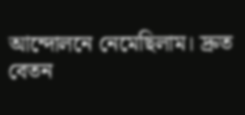আন্দোলনে নেমেছিলাম। দ্রুত বেতন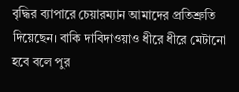বৃদ্ধির ব্যাপারে চেয়ারম্যান আমাদের প্রতিশ্রুতি দিয়েছেন। বাকি দাবিদাওয়াও ধীরে ধীরে মেটানো হবে বলে পুর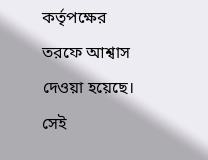কর্তৃপক্ষের তরফে আশ্বাস দেওয়া হয়েছে। সেই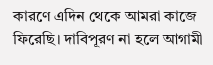কারণে এদিন থেকে আমরা কাজে ফিরেছি। দাবিপূরণ না হলে আগামী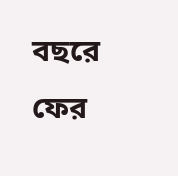বছরে ফের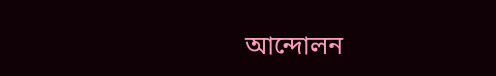আন্দোলন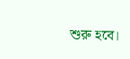শুরু হবে।